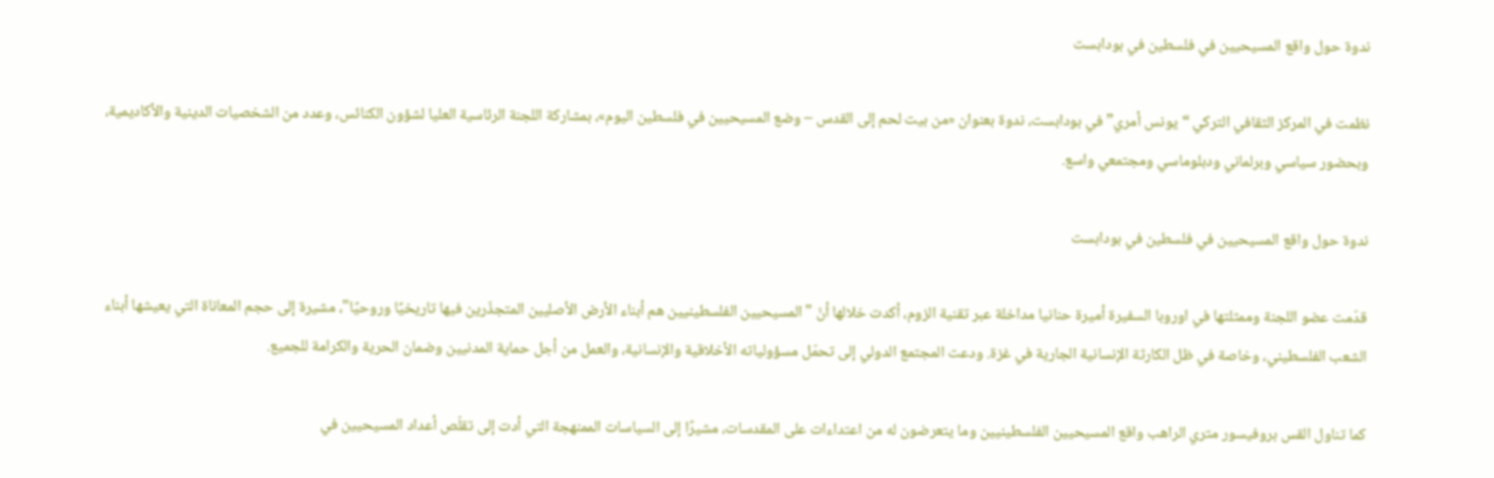ندوة حول واقع المسيحيين في فلسطين في بودابست

نظمت في المركز الثقافي التركي “يونس أمري” في بودابست، ندوة بعنوان «من بيت لحم إلى القدس – وضع المسيحيين في فلسطين اليوم»، بمشاركة اللجنة الرئاسية العليا لشؤون الكنائس، وعدد من الشخصيات الدينية والأكاديمية، وبحضور سياسي وبرلماني ودبلوماسي ومجتمعي واسع.

ندوة حول واقع المسيحيين في فلسطين في بودابست

قدّمت عضو اللجنة وممثلتها في اوروبا السفيرة أميرة حنانيا مداخلة عبر تقنية الزوم، أكدت خلالها أنّ "المسيحيين الفلسطينيين هم أبناء الأرض الأصليين المتجذّرين فيها تاريخيًا وروحيًا"، مشيرة إلى حجم المعاناة التي يعيشها أبناء الشعب الفلسطيني، وخاصة في ظل الكارثة الإنسانية الجارية في غزة. ودعت المجتمع الدولي إلى تحمّل مسؤولياته الأخلاقية والإنسانية، والعمل من أجل حماية المدنيين وضمان الحرية والكرامة للجميع.

كما تناول القس بروفيسور متري الراهب واقع المسيحيين الفلسطينيين وما يتعرضون له من اعتداءات على المقدسات، مشيرًا إلى السياسات الممنهجة التي أدت إلى تقلّص أعداد المسيحيين في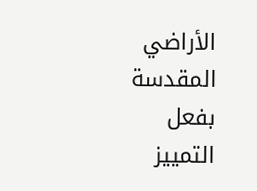الأراضي المقدسة بفعل التمييز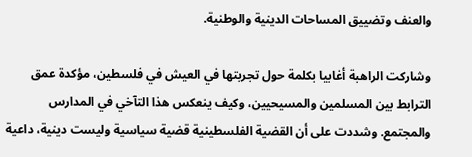والعنف وتضييق المساحات الدينية والوطنية.

وشاركت الراهبة أغابيا بكلمة حول تجربتها في العيش في فلسطين، مؤكدة عمق الترابط بين المسلمين والمسيحيين، وكيف ينعكس هذا التآخي في المدارس والمجتمع. وشددت على أن القضية الفلسطينية قضية سياسية وليست دينية، داعية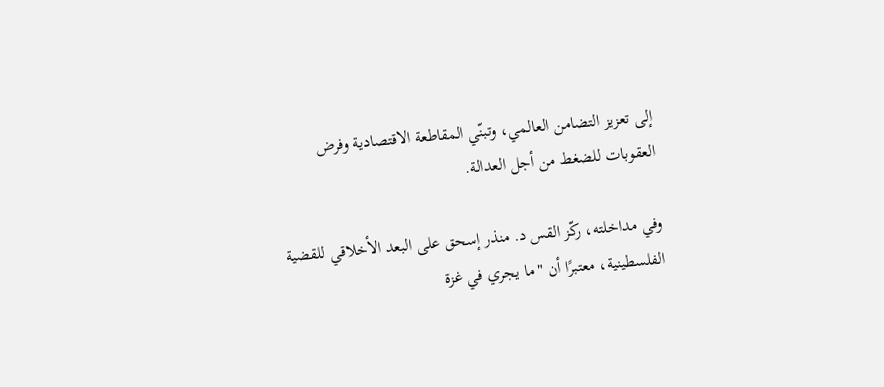إلى تعزيز التضامن العالمي، وتبنّي المقاطعة الاقتصادية وفرض العقوبات للضغط من أجل العدالة.

وفي مداخلته، ركّز القس د. منذر إسحق على البعد الأخلاقي للقضية الفلسطينية، معتبرًا أن "ما يجري في غزة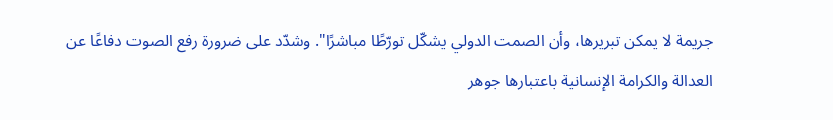جريمة لا يمكن تبريرها، وأن الصمت الدولي يشكّل تورّطًا مباشرًا". وشدّد على ضرورة رفع الصوت دفاعًا عن العدالة والكرامة الإنسانية باعتبارها جوهر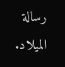رسالة الميلاد.